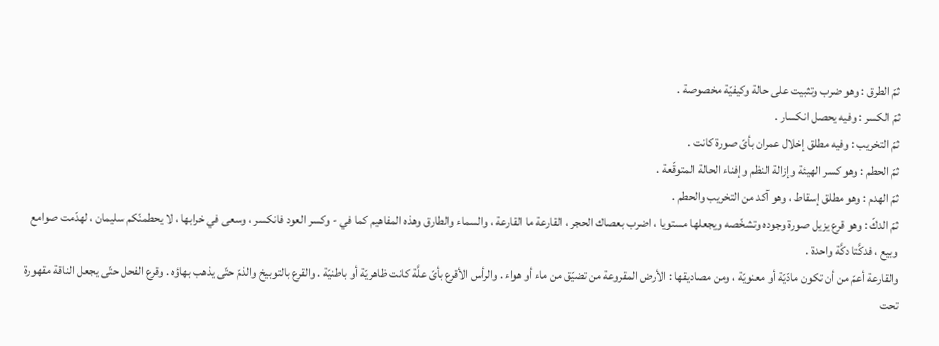ثمّ الطرق : وهو ضرب وتثبيت على حالة وكيفيّة مخصوصة .
ثمّ الكسر : وفيه يحصل انكسار .
ثمّ التخريب : وفيه مطلق إخلال عمران بأىّ صورة كانت .
ثمّ الحطم : وهو كسر الهيئة وإزالة النظم وإفناء الحالة المتوقّعة .
ثمّ الهدم : وهو مطلق إسقاط ، وهو آكد من التخريب والحطم .
ثمّ الدكّ : وهو قرع يزيل صورة وجوده وتشخّصه ويجعلها مستويا ، اضرب بعصاك الحجر ، القارعة ما القارعة ، والسماء والطارق وهذه المفاهيم كما في - وكسر العود فانكسر ، وسعى في خرابها ، لا يحطمنّكم سليمان ، لهدّمت صوامع وبيع ، فدكَّتا دكَّة واحدة .
والقارعة أعمّ من أن تكون مادّيّة أو معنويّة ، ومن مصاديقها : الأرض المقروعة من تضيّق من ماء أو هواء . والرأس الأقرع بأىّ علَّة كانت ظاهريّة أو باطنيّة . والقرع بالتوبيخ والذمّ حتّى يذهب بهاؤه . وقرع الفحل حتّى يجعل الناقة مقهورة تحت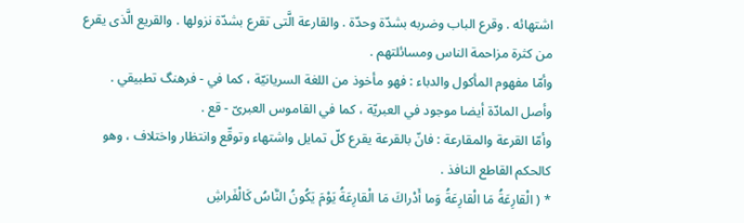اشتهائه . وقرع الباب وضربه بشدّة وحدّة . والقارعة الَّتى تقرع بشدّة نزولها . والقريع الَّذى يقرع من كثرة مزاحمة الناس ومسائلتهم .
وأمّا مفهوم المأكول والدباء : فهو مأخوذ من اللغة السريانيّة ، كما في - فرهنگ تطبيقي . وأصل المادّة أيضا موجود في العبريّة ، كما في القاموس العبرىّ - قع .
وأمّا القرعة والمقارعة : فانّ بالقرعة يقرع كلّ تمايل واشتهاء وتوقّع وانتظار واختلاف ، وهو كالحكم القاطع النافذ .
* ( الْقارِعَةُ مَا الْقارِعَةُ وَما أَدْراكَ مَا الْقارِعَةُ يَوْمَ يَكُونُ النَّاسُ كَالْفَراشِ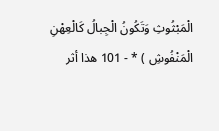الْمَبْثُوثِ وَتَكُونُ الْجِبالُ كَالْعِهْنِ الْمَنْفُوشِ ) * - 101 هذا أثر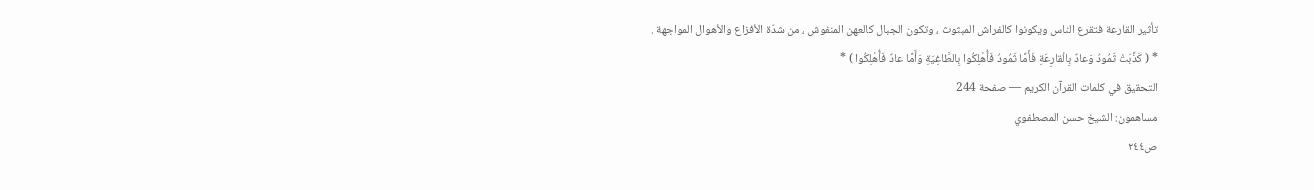تأثير القارعة فتقرع الناس ويكونوا كالفراش المبثوث ، وتكون الجبال كالعهن المنفوش ، من شدّة الأفزاع والأهوال المواجهة .
* ( كَذَّبَتْ ثَمُودُ وَعادٌ بِالْقارِعَةِ فَأَمَّا ثَمُودُ فَأُهْلِكُوا بِالطَّاغِيَةِ وَأَمَّا عادٌ فَأُهْلِكُوا ) *
التحقيق في كلمات القرآن الكريم — صفحة 244
مساهمون: الشيخ حسن المصطفوي
ص٢٤٤